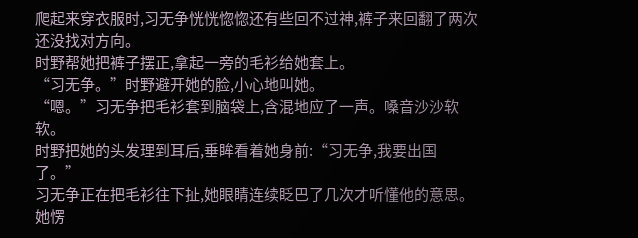爬起来穿衣服时,习无争恍恍惚惚还有些回不过神,裤子来回翻了两次还没找对方向。
时野帮她把裤子摆正,拿起一旁的毛衫给她套上。
“习无争。”时野避开她的脸,小心地叫她。
“嗯。”习无争把毛衫套到脑袋上,含混地应了一声。嗓音沙沙软软。
时野把她的头发理到耳后,垂眸看着她身前:“习无争,我要出国了。”
习无争正在把毛衫往下扯,她眼睛连续眨巴了几次才听懂他的意思。
她愣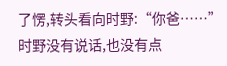了愣,转头看向时野:“你爸……”
时野没有说话,也没有点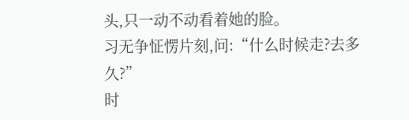头,只一动不动看着她的脸。
习无争怔愣片刻,问:“什么时候走?去多久?”
时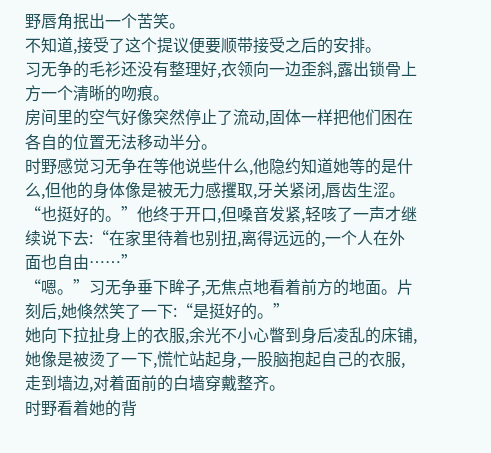野唇角抿出一个苦笑。
不知道,接受了这个提议便要顺带接受之后的安排。
习无争的毛衫还没有整理好,衣领向一边歪斜,露出锁骨上方一个清晰的吻痕。
房间里的空气好像突然停止了流动,固体一样把他们困在各自的位置无法移动半分。
时野感觉习无争在等他说些什么,他隐约知道她等的是什么,但他的身体像是被无力感攫取,牙关紧闭,唇齿生涩。
“也挺好的。”他终于开口,但嗓音发紧,轻咳了一声才继续说下去:“在家里待着也别扭,离得远远的,一个人在外面也自由……”
“嗯。”习无争垂下眸子,无焦点地看着前方的地面。片刻后,她倏然笑了一下:“是挺好的。”
她向下拉扯身上的衣服,余光不小心瞥到身后凌乱的床铺,她像是被烫了一下,慌忙站起身,一股脑抱起自己的衣服,走到墙边,对着面前的白墙穿戴整齐。
时野看着她的背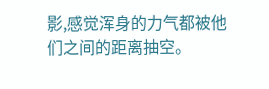影,感觉浑身的力气都被他们之间的距离抽空。